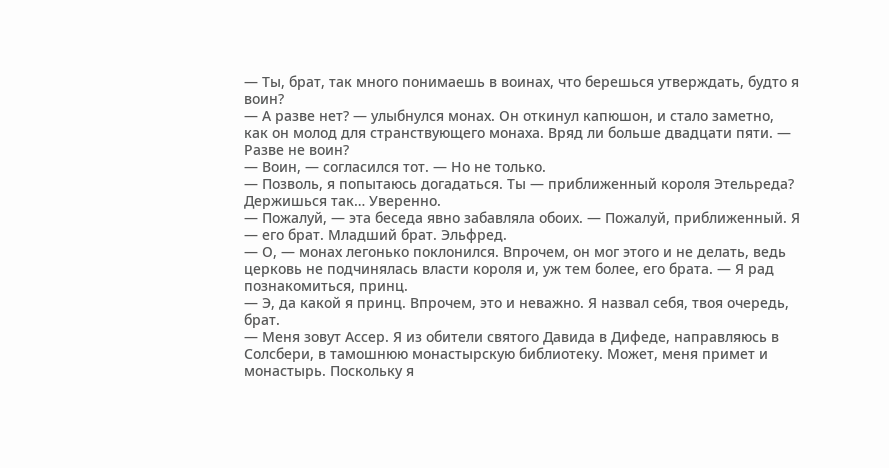— Ты, брат, так много понимаешь в воинах, что берешься утверждать, будто я воин?
— А разве нет? — улыбнулся монах. Он откинул капюшон, и стало заметно, как он молод для странствующего монаха. Вряд ли больше двадцати пяти. — Разве не воин?
— Воин, — согласился тот. — Но не только.
— Позволь, я попытаюсь догадаться. Ты — приближенный короля Этельреда? Держишься так… Уверенно.
— Пожалуй, — эта беседа явно забавляла обоих. — Пожалуй, приближенный. Я — его брат. Младший брат. Эльфред.
— О, — монах легонько поклонился. Впрочем, он мог этого и не делать, ведь церковь не подчинялась власти короля и, уж тем более, его брата. — Я рад познакомиться, принц.
— Э, да какой я принц. Впрочем, это и неважно. Я назвал себя, твоя очередь, брат.
— Меня зовут Ассер. Я из обители святого Давида в Дифеде, направляюсь в Солсбери, в тамошнюю монастырскую библиотеку. Может, меня примет и монастырь. Поскольку я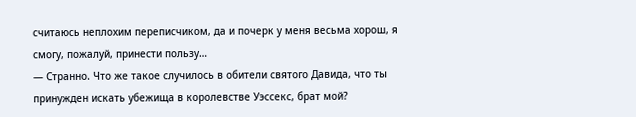считаюсь неплохим переписчиком, да и почерк у меня весьма хорош, я смогу, пожалуй, принести пользу…
— Странно. Что же такое случилось в обители святого Давида, что ты принужден искать убежища в королевстве Уэссекс, брат мой?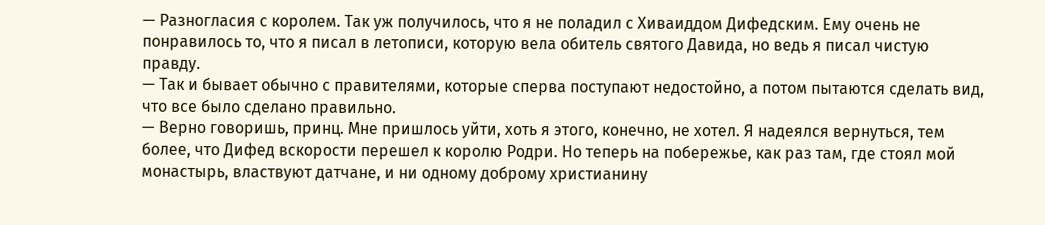— Разногласия с королем. Так уж получилось, что я не поладил с Хиваиддом Дифедским. Ему очень не понравилось то, что я писал в летописи, которую вела обитель святого Давида, но ведь я писал чистую правду.
— Так и бывает обычно с правителями, которые сперва поступают недостойно, а потом пытаются сделать вид, что все было сделано правильно.
— Верно говоришь, принц. Мне пришлось уйти, хоть я этого, конечно, не хотел. Я надеялся вернуться, тем более, что Дифед вскорости перешел к королю Родри. Но теперь на побережье, как раз там, где стоял мой монастырь, властвуют датчане, и ни одному доброму христианину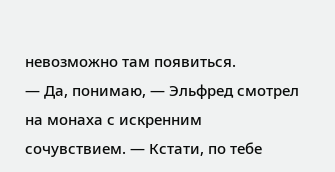невозможно там появиться.
— Да, понимаю, — Эльфред смотрел на монаха с искренним сочувствием. — Кстати, по тебе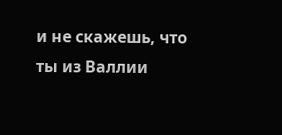и не скажешь, что ты из Валлии